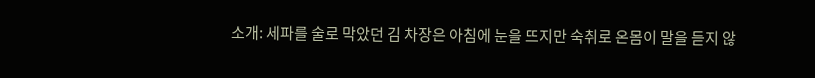소개: 세파를 술로 막았던 김 차장은 아침에 눈을 뜨지만 숙취로 온몸이 말을 듣지 않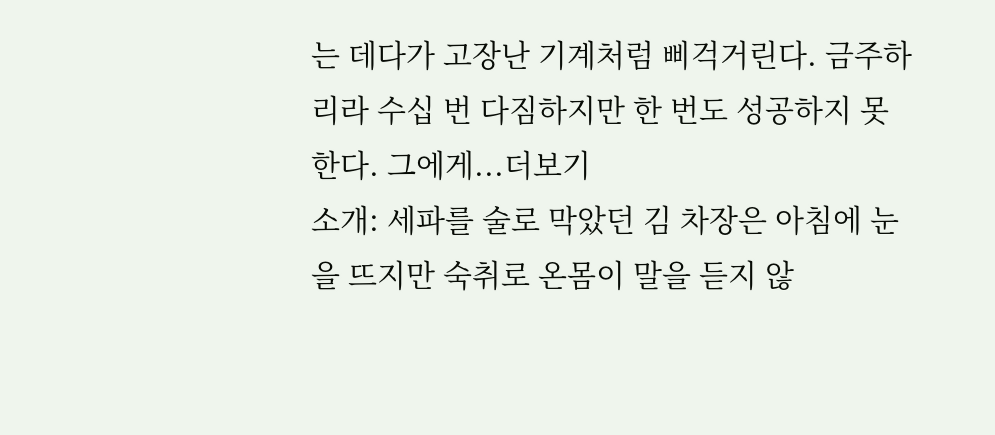는 데다가 고장난 기계처럼 삐걱거린다. 금주하리라 수십 번 다짐하지만 한 번도 성공하지 못한다. 그에게...더보기
소개: 세파를 술로 막았던 김 차장은 아침에 눈을 뜨지만 숙취로 온몸이 말을 듣지 않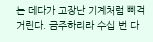는 데다가 고장난 기계처럼 삐걱거린다. 금주하리라 수십 번 다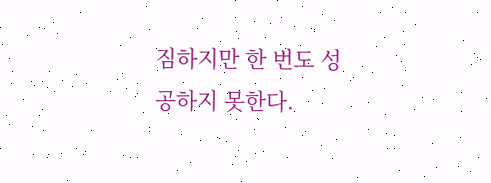짐하지만 한 번도 성공하지 못한다.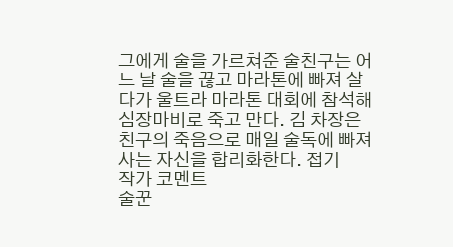그에게 술을 가르쳐준 술친구는 어느 날 술을 끊고 마라톤에 빠져 살다가 울트라 마라톤 대회에 참석해 심장마비로 죽고 만다. 김 차장은 친구의 죽음으로 매일 술독에 빠져 사는 자신을 합리화한다. 접기
작가 코멘트
술꾼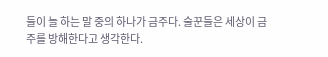들이 늘 하는 말 중의 하나가 금주다. 술꾼들은 세상이 금주를 방해한다고 생각한다.